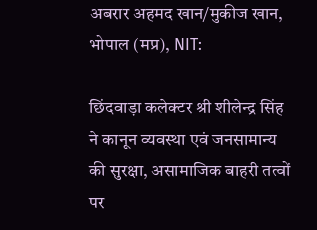अबरार अहमद खान/मुकीज खान, भोपाल (मप्र), NIT:

छिंदवाड़ा कलेक्टर श्री शीलेन्द्र सिंह ने कानून व्यवस्था एवं जनसामान्य की सुरक्षा, असामाजिक बाहरी तत्वों पर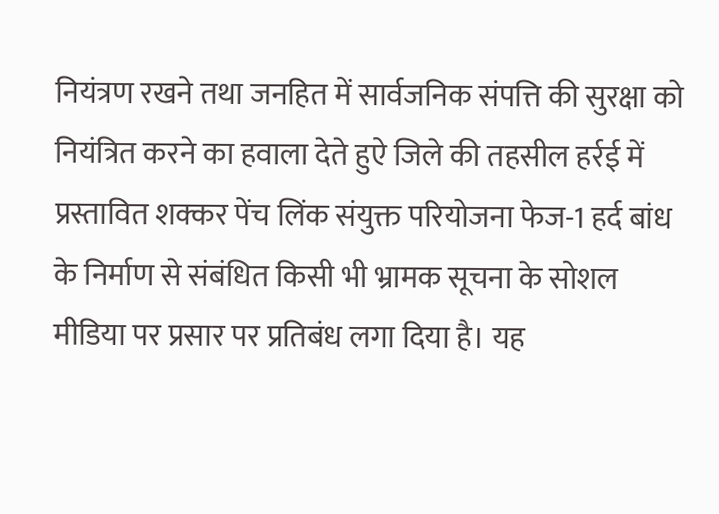नियंत्रण रखने तथा जनहित में सार्वजनिक संपत्ति की सुरक्षा को नियंत्रित करने का हवाला देते हुऐ जिले की तहसील हर्रई में प्रस्तावित शक्कर पेंच लिंक संयुक्त परियोजना फेज-1 हर्द बांध के निर्माण से संबंधित किसी भी भ्रामक सूचना के सोशल मीडिया पर प्रसार पर प्रतिबंध लगा दिया है। यह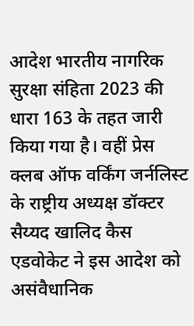आदेश भारतीय नागरिक सुरक्षा संहिता 2023 की धारा 163 के तहत जारी किया गया है। वहीं प्रेस क्लब ऑफ वर्किंग जर्नलिस्ट के राष्ट्रीय अध्यक्ष डॉक्टर सैय्यद खालिद कैस एडवोकेट ने इस आदेश को असंवैधानिक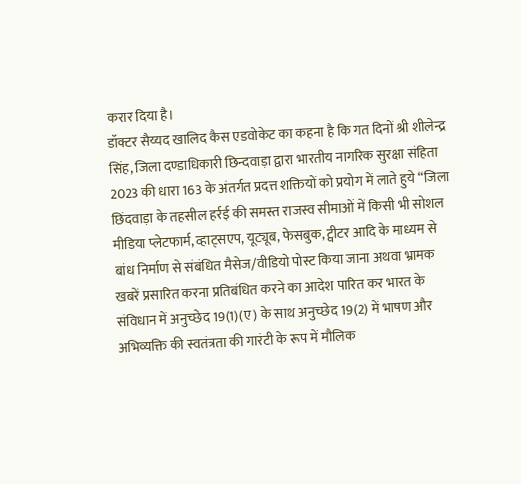करार दिया है।
डॉक्टर सैय्यद खालिद कैस एडवोकेट का कहना है कि गत दिनों श्री शीलेन्द्र सिंह, जिला दण्डाधिकारी छिन्दवाड़ा द्वारा भारतीय नागरिक सुरक्षा संहिता 2023 की धारा 163 के अंतर्गत प्रदत्त शक्तियों को प्रयोग में लाते हुये “जिला छिंदवाड़ा के तहसील हर्रई की समस्त राजस्व सीमाओं में किसी भी सोशल मीडिया प्लेटफार्म, व्हाट्सएप, यूट्यूब, फेसबुक, ट्वीटर आदि के माध्यम से बांध निर्माण से संबंधित मैसेज/वीडियो पोस्ट किया जाना अथवा भ्रामक खबरें प्रसारित करना प्रतिबंधित करने का आदेश पारित कर भारत के संविधान में अनुच्छेद 19(1)(ए) के साथ अनुच्छेद 19(2) में भाषण और अभिव्यक्ति की स्वतंत्रता की गारंटी के रूप में मौलिक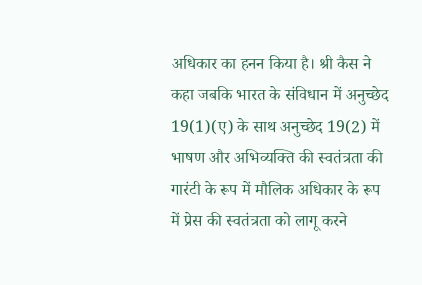अधिकार का हनन किया है। श्री कैस ने कहा जबकि भारत के संविधान में अनुच्छेद 19(1)(ए) के साथ अनुच्छेद 19(2) में भाषण और अभिव्यक्ति की स्वतंत्रता की गारंटी के रूप में मौलिक अधिकार के रूप में प्रेस की स्वतंत्रता को लागू करने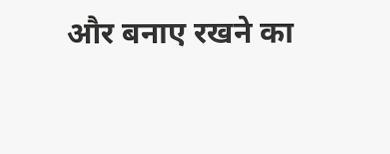और बनाए रखने का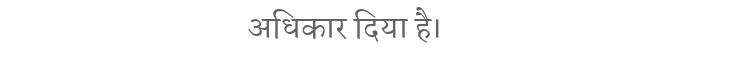अधिकार दिया है।